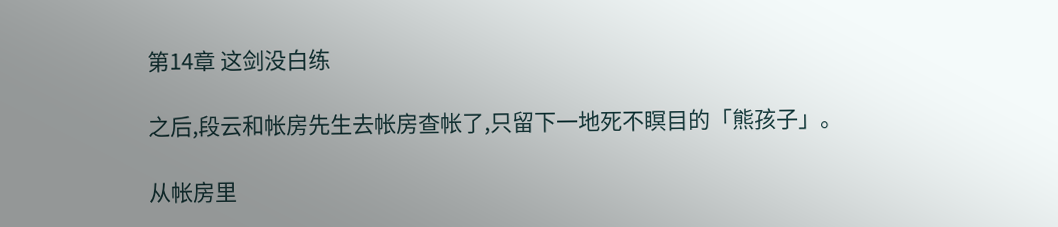第14章 这剑没白练

之后,段云和帐房先生去帐房查帐了,只留下一地死不瞑目的「熊孩子」。

从帐房里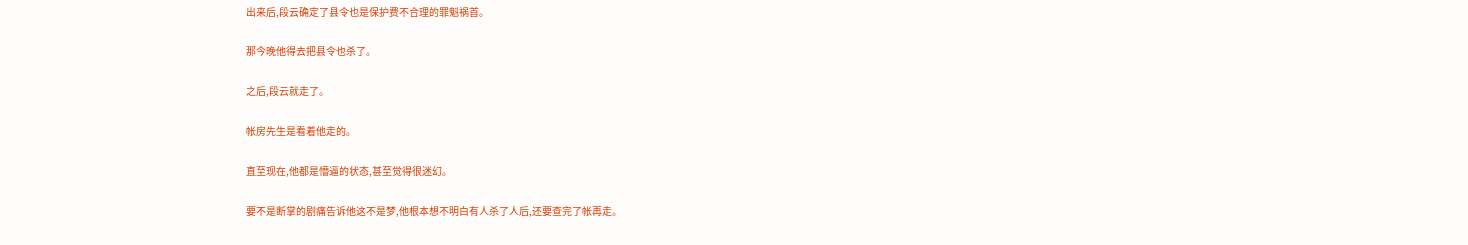出来后,段云确定了县令也是保护费不合理的罪魁祸首。

那今晚他得去把县令也杀了。

之后,段云就走了。

帐房先生是看着他走的。

直至现在,他都是懵逼的状态,甚至觉得很迷幻。

要不是断掌的剧痛告诉他这不是梦,他根本想不明白有人杀了人后,还要查完了帐再走。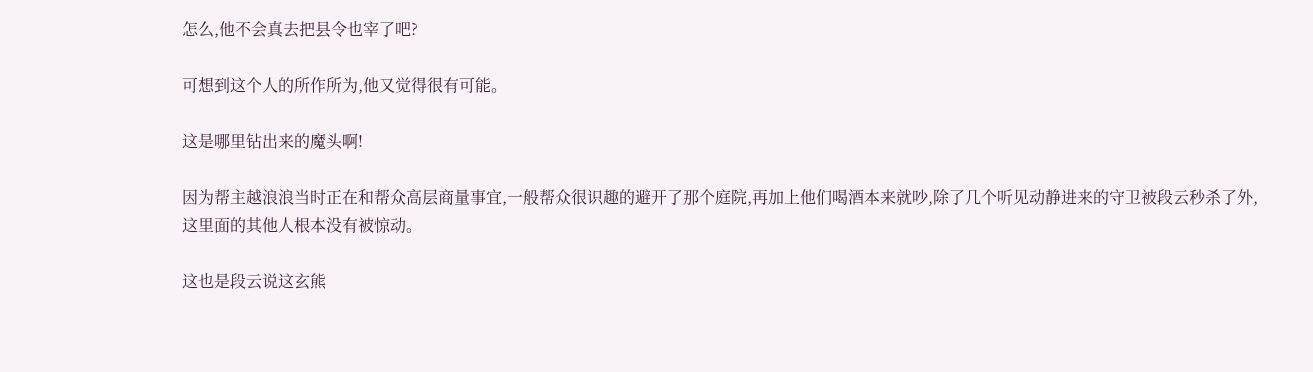怎么,他不会真去把县令也宰了吧?

可想到这个人的所作所为,他又觉得很有可能。

这是哪里钻出来的魔头啊!

因为帮主越浪浪当时正在和帮众高层商量事宜,一般帮众很识趣的避开了那个庭院,再加上他们喝酒本来就吵,除了几个听见动静进来的守卫被段云秒杀了外,这里面的其他人根本没有被惊动。

这也是段云说这玄熊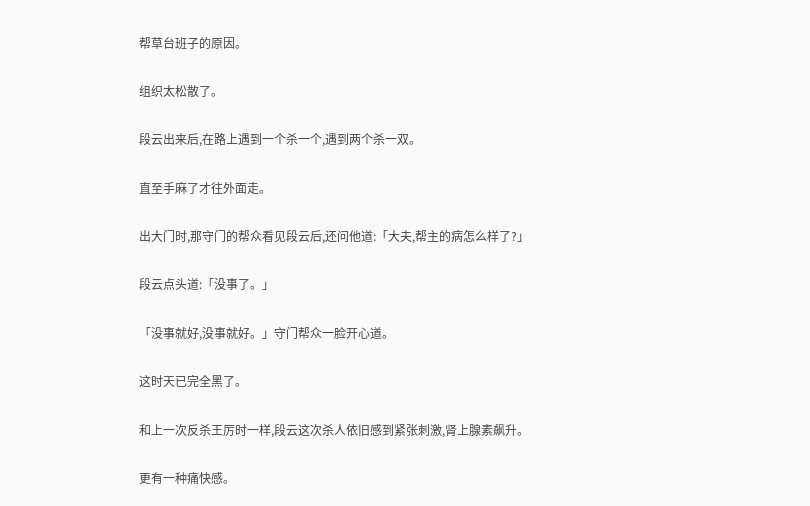帮草台班子的原因。

组织太松散了。

段云出来后,在路上遇到一个杀一个,遇到两个杀一双。

直至手麻了才往外面走。

出大门时,那守门的帮众看见段云后,还问他道:「大夫,帮主的病怎么样了?」

段云点头道:「没事了。」

「没事就好,没事就好。」守门帮众一脸开心道。

这时天已完全黑了。

和上一次反杀王厉时一样,段云这次杀人依旧感到紧张刺激,肾上腺素飙升。

更有一种痛快感。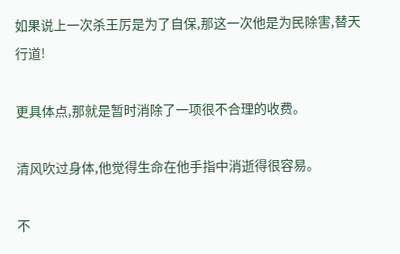如果说上一次杀王厉是为了自保,那这一次他是为民除害,替天行道!

更具体点,那就是暂时消除了一项很不合理的收费。

清风吹过身体,他觉得生命在他手指中消逝得很容易。

不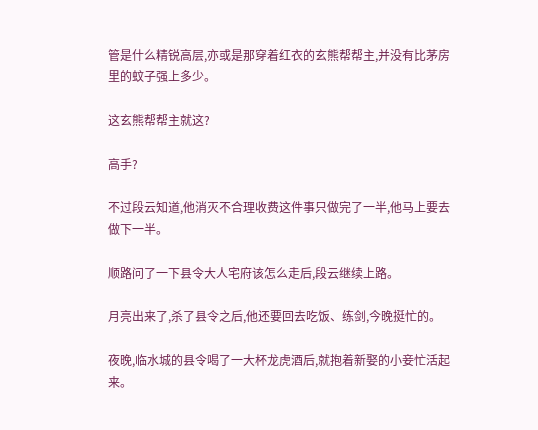管是什么精锐高层,亦或是那穿着红衣的玄熊帮帮主,并没有比茅房里的蚊子强上多少。

这玄熊帮帮主就这?

高手?

不过段云知道,他消灭不合理收费这件事只做完了一半,他马上要去做下一半。

顺路问了一下县令大人宅府该怎么走后,段云继续上路。

月亮出来了,杀了县令之后,他还要回去吃饭、练剑,今晚挺忙的。

夜晚,临水城的县令喝了一大杯龙虎酒后,就抱着新娶的小妾忙活起来。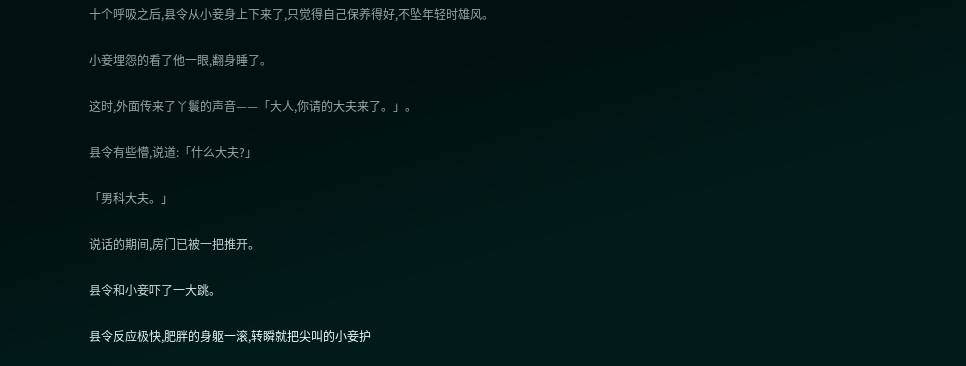十个呼吸之后,县令从小妾身上下来了,只觉得自己保养得好,不坠年轻时雄风。

小妾埋怨的看了他一眼,翻身睡了。

这时,外面传来了丫鬟的声音——「大人,你请的大夫来了。」。

县令有些懵,说道:「什么大夫?」

「男科大夫。」

说话的期间,房门已被一把推开。

县令和小妾吓了一大跳。

县令反应极快,肥胖的身躯一滚,转瞬就把尖叫的小妾护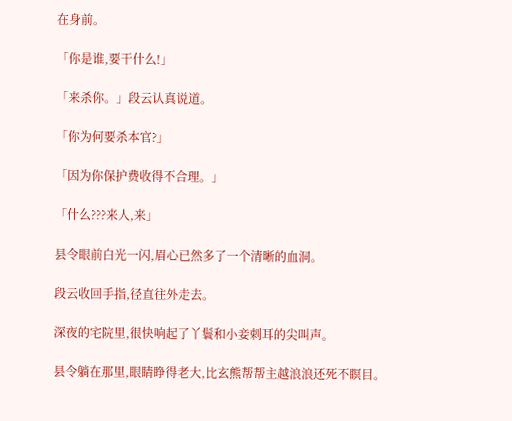在身前。

「你是谁,要干什么!」

「来杀你。」段云认真说道。

「你为何要杀本官?」

「因为你保护费收得不合理。」

「什么???来人,来」

县令眼前白光一闪,眉心已然多了一个清晰的血洞。

段云收回手指,径直往外走去。

深夜的宅院里,很快响起了丫鬟和小妾刺耳的尖叫声。

县令躺在那里,眼睛睁得老大,比玄熊帮帮主越浪浪还死不瞑目。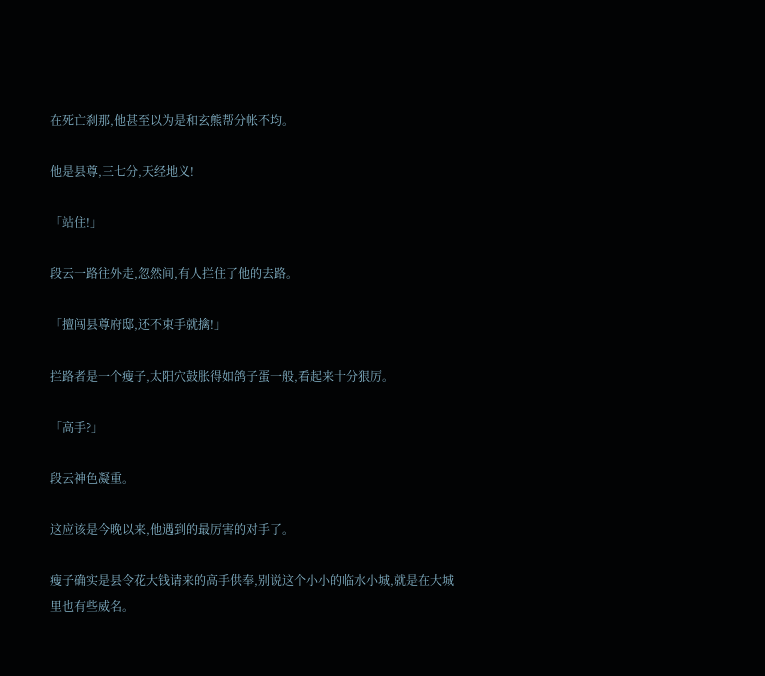在死亡刹那,他甚至以为是和玄熊帮分帐不均。

他是县尊,三七分,天经地义!

「站住!」

段云一路往外走,忽然间,有人拦住了他的去路。

「擅闯县尊府邸,还不束手就擒!」

拦路者是一个瘦子,太阳穴鼓胀得如鸽子蛋一般,看起来十分狠厉。

「高手?」

段云神色凝重。

这应该是今晚以来,他遇到的最厉害的对手了。

瘦子确实是县令花大钱请来的高手供奉,别说这个小小的临水小城,就是在大城里也有些威名。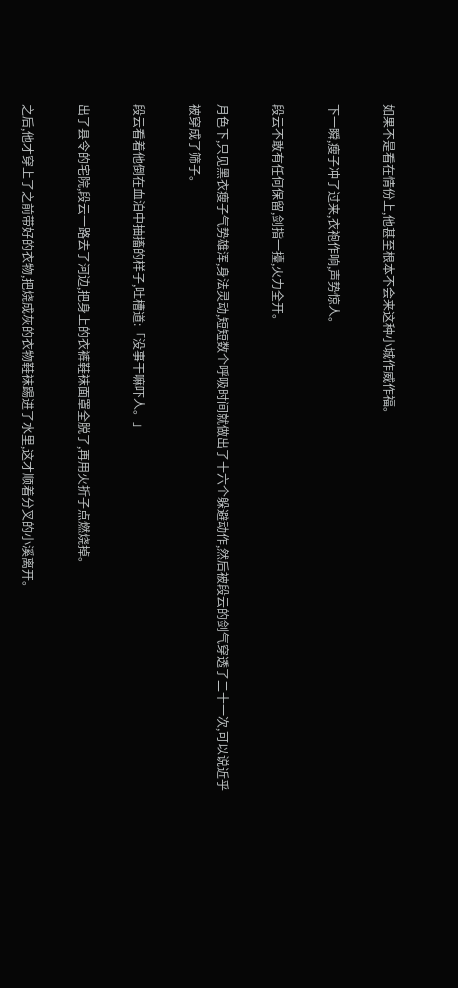如果不是看在情份上,他甚至根本不会来这种小城作威作福。

下一瞬,瘦子冲了过来,衣袍作响,声势惊人。

段云不敢有任何保留,剑指一擡,火力全开。

月色下,只见黑衣瘦子气势雄浑,身法灵动,短短数个呼吸时间就做出了十六个躲避动作,然后被段云的剑气穿透了二十一次,可以说近乎被穿成了筛子。

段云看着他倒在血泊中抽搐的样子,吐槽道:「没事干嘛吓人。」

出了县令的宅院,段云一路去了河边,把身上的衣裤鞋袜面罩全脱了,再用火折子点燃烧掉。

之后,他才穿上了之前带好的衣物,把烧成灰的衣物鞋袜踢进了水里,这才顺着分叉的小溪离开。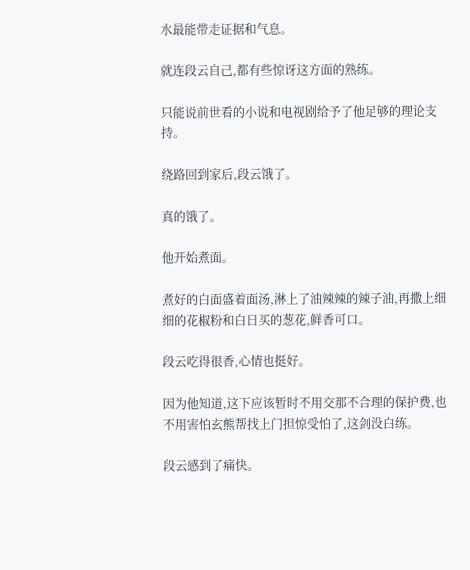水最能带走证据和气息。

就连段云自己,都有些惊讶这方面的熟练。

只能说前世看的小说和电视剧给予了他足够的理论支持。

绕路回到家后,段云饿了。

真的饿了。

他开始煮面。

煮好的白面盛着面汤,淋上了油辣辣的辣子油,再撒上细细的花椒粉和白日买的葱花,鲜香可口。

段云吃得很香,心情也挺好。

因为他知道,这下应该暂时不用交那不合理的保护费,也不用害怕玄熊帮找上门担惊受怕了,这剑没白练。

段云感到了痛快。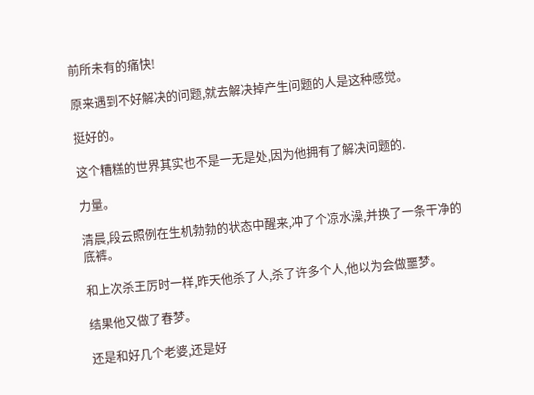前所未有的痛快!

原来遇到不好解决的问题,就去解决掉产生问题的人是这种感觉。

挺好的。

这个糟糕的世界其实也不是一无是处,因为他拥有了解决问题的.

力量。

清晨,段云照例在生机勃勃的状态中醒来,冲了个凉水澡,并换了一条干净的底裤。

和上次杀王厉时一样,昨天他杀了人,杀了许多个人,他以为会做噩梦。

结果他又做了春梦。

还是和好几个老婆,还是好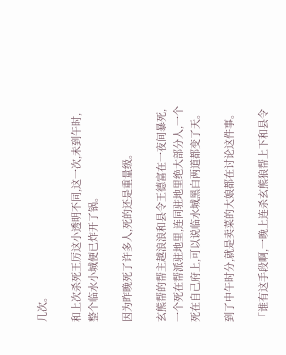几次。

和上次杀死王厉这小透明不同,这一次,未到午时,整个临水小城便已炸开了锅。

因为昨晚死了许多人,死的还是重量级。

玄熊帮的帮主越浪浪和县令王德富在一夜间暴死,一个死在帮派驻地里,连同驻地里绝大部分人,一个死在自己府上,可以说临水城黑白两道都变了天。

到了中午时分,就是卖菜的大娘都在讨论这件事。

「谁有这手段啊,一晚上连杀玄熊狼帮上下和县令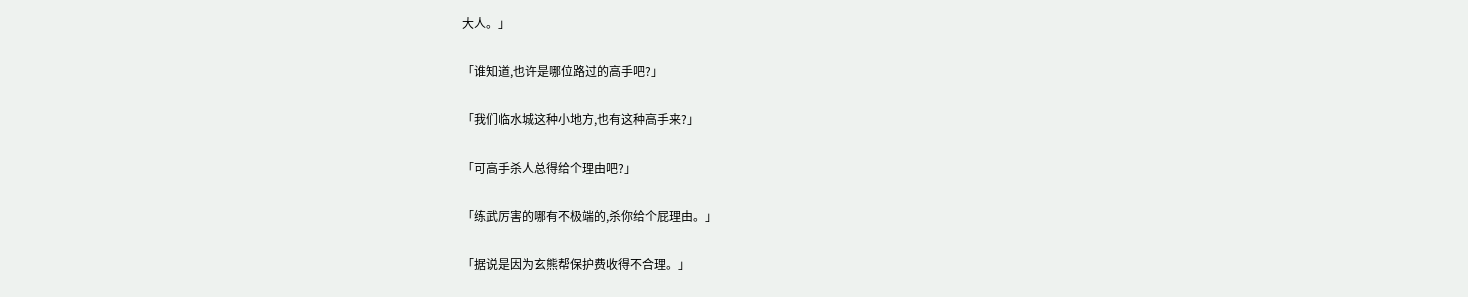大人。」

「谁知道,也许是哪位路过的高手吧?」

「我们临水城这种小地方,也有这种高手来?」

「可高手杀人总得给个理由吧?」

「练武厉害的哪有不极端的,杀你给个屁理由。」

「据说是因为玄熊帮保护费收得不合理。」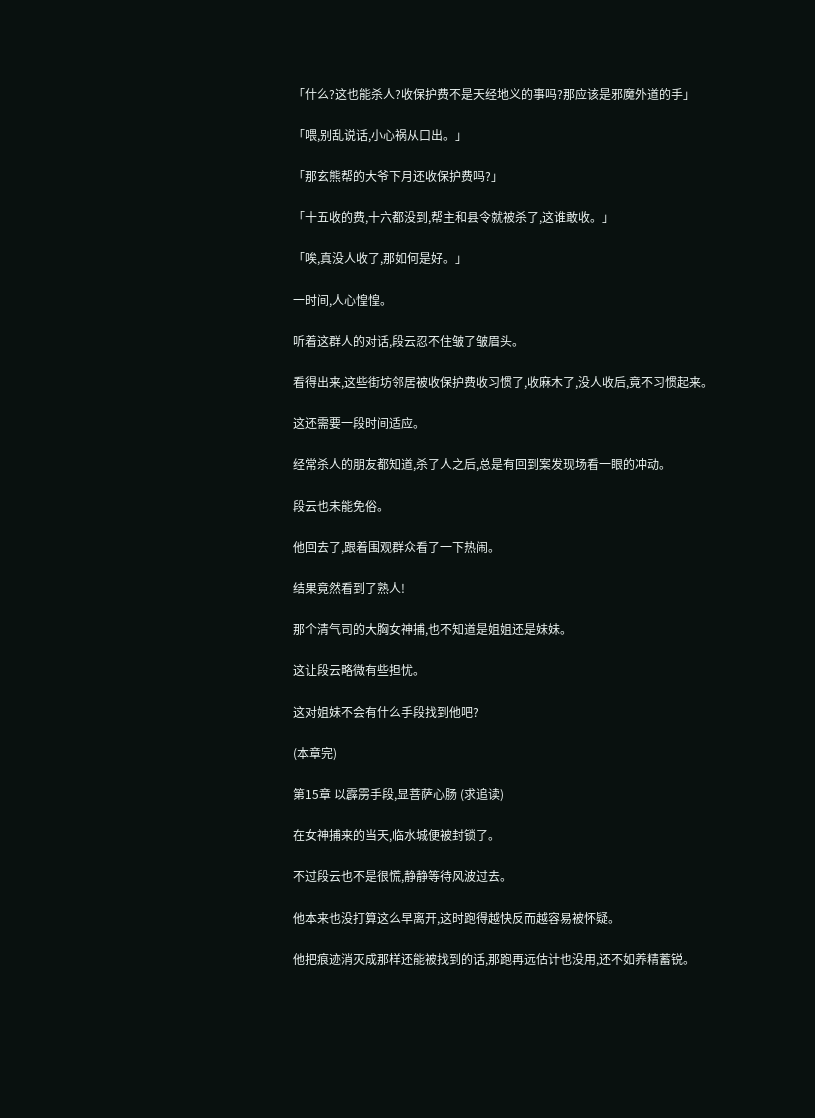「什么?这也能杀人?收保护费不是天经地义的事吗?那应该是邪魔外道的手」

「喂,别乱说话,小心祸从口出。」

「那玄熊帮的大爷下月还收保护费吗?」

「十五收的费,十六都没到,帮主和县令就被杀了,这谁敢收。」

「唉,真没人收了,那如何是好。」

一时间,人心惶惶。

听着这群人的对话,段云忍不住皱了皱眉头。

看得出来,这些街坊邻居被收保护费收习惯了,收麻木了,没人收后,竟不习惯起来。

这还需要一段时间适应。

经常杀人的朋友都知道,杀了人之后,总是有回到案发现场看一眼的冲动。

段云也未能免俗。

他回去了,跟着围观群众看了一下热闹。

结果竟然看到了熟人!

那个清气司的大胸女神捕,也不知道是姐姐还是妹妹。

这让段云略微有些担忧。

这对姐妹不会有什么手段找到他吧?

(本章完)

第15章 以霹雳手段,显菩萨心肠 (求追读)

在女神捕来的当天,临水城便被封锁了。

不过段云也不是很慌,静静等待风波过去。

他本来也没打算这么早离开,这时跑得越快反而越容易被怀疑。

他把痕迹消灭成那样还能被找到的话,那跑再远估计也没用,还不如养精蓄锐。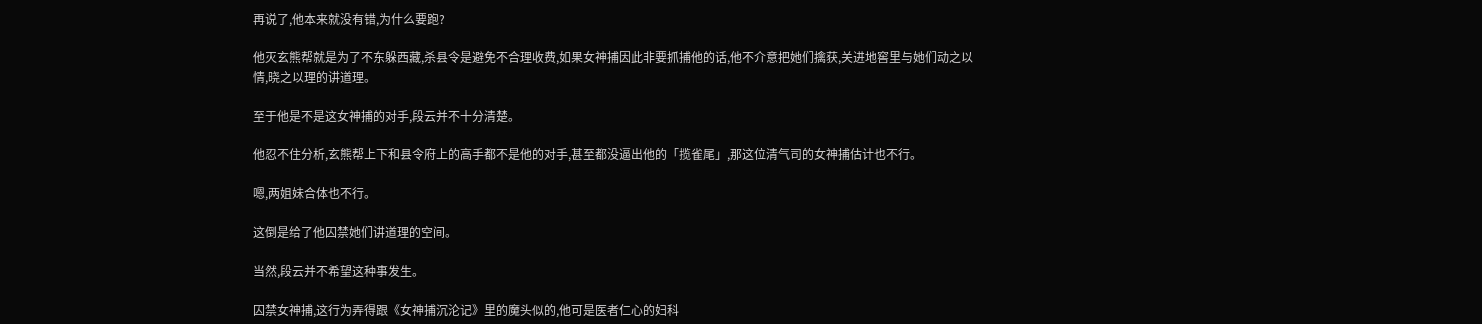再说了,他本来就没有错,为什么要跑?

他灭玄熊帮就是为了不东躲西藏,杀县令是避免不合理收费,如果女神捕因此非要抓捕他的话,他不介意把她们擒获,关进地窖里与她们动之以情,晓之以理的讲道理。

至于他是不是这女神捕的对手,段云并不十分清楚。

他忍不住分析,玄熊帮上下和县令府上的高手都不是他的对手,甚至都没逼出他的「揽雀尾」,那这位清气司的女神捕估计也不行。

嗯,两姐妹合体也不行。

这倒是给了他囚禁她们讲道理的空间。

当然,段云并不希望这种事发生。

囚禁女神捕,这行为弄得跟《女神捕沉沦记》里的魔头似的,他可是医者仁心的妇科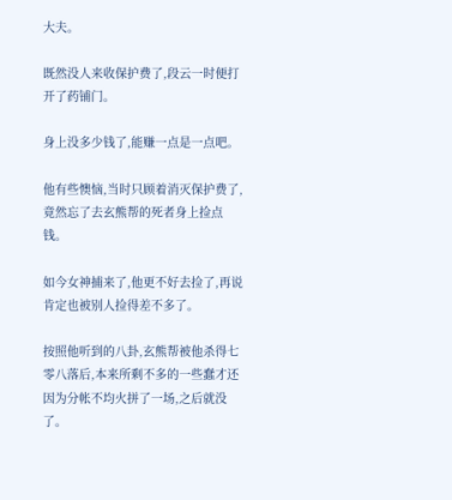大夫。

既然没人来收保护费了,段云一时便打开了药铺门。

身上没多少钱了,能赚一点是一点吧。

他有些懊恼,当时只顾着消灭保护费了,竟然忘了去玄熊帮的死者身上捡点钱。

如今女神捕来了,他更不好去捡了,再说肯定也被别人捡得差不多了。

按照他听到的八卦,玄熊帮被他杀得七零八落后,本来所剩不多的一些蠢才还因为分帐不均火拼了一场,之后就没了。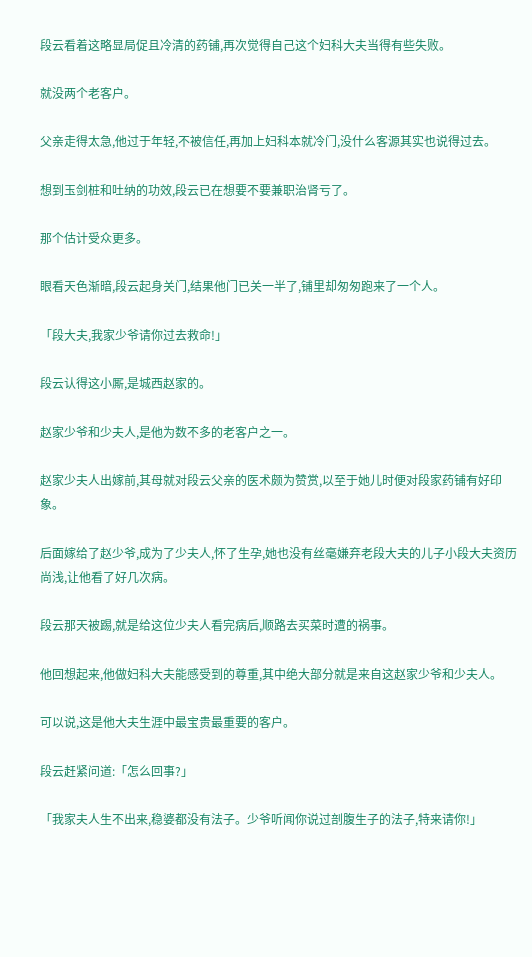段云看着这略显局促且冷清的药铺,再次觉得自己这个妇科大夫当得有些失败。

就没两个老客户。

父亲走得太急,他过于年轻,不被信任,再加上妇科本就冷门,没什么客源其实也说得过去。

想到玉剑桩和吐纳的功效,段云已在想要不要兼职治肾亏了。

那个估计受众更多。

眼看天色渐暗,段云起身关门,结果他门已关一半了,铺里却匆匆跑来了一个人。

「段大夫,我家少爷请你过去救命!」

段云认得这小厮,是城西赵家的。

赵家少爷和少夫人,是他为数不多的老客户之一。

赵家少夫人出嫁前,其母就对段云父亲的医术颇为赞赏,以至于她儿时便对段家药铺有好印象。

后面嫁给了赵少爷,成为了少夫人,怀了生孕,她也没有丝毫嫌弃老段大夫的儿子小段大夫资历尚浅,让他看了好几次病。

段云那天被踢,就是给这位少夫人看完病后,顺路去买菜时遭的祸事。

他回想起来,他做妇科大夫能感受到的尊重,其中绝大部分就是来自这赵家少爷和少夫人。

可以说,这是他大夫生涯中最宝贵最重要的客户。

段云赶紧问道:「怎么回事?」

「我家夫人生不出来,稳婆都没有法子。少爷听闻你说过剖腹生子的法子,特来请你!」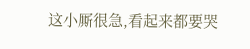这小厮很急,看起来都要哭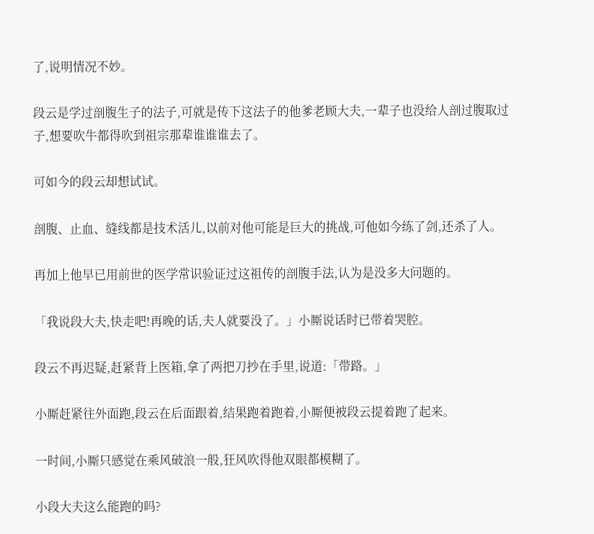了,说明情况不妙。

段云是学过剖腹生子的法子,可就是传下这法子的他爹老顾大夫,一辈子也没给人剖过腹取过子,想要吹牛都得吹到祖宗那辈谁谁谁去了。

可如今的段云却想试试。

剖腹、止血、缝线都是技术活儿,以前对他可能是巨大的挑战,可他如今练了剑,还杀了人。

再加上他早已用前世的医学常识验证过这祖传的剖腹手法,认为是没多大问题的。

「我说段大夫,快走吧!再晚的话,夫人就要没了。」小厮说话时已带着哭腔。

段云不再迟疑,赶紧背上医箱,拿了两把刀抄在手里,说道:「带路。」

小厮赶紧往外面跑,段云在后面跟着,结果跑着跑着,小厮便被段云提着跑了起来。

一时间,小厮只感觉在乘风破浪一般,狂风吹得他双眼都模糊了。

小段大夫这么能跑的吗?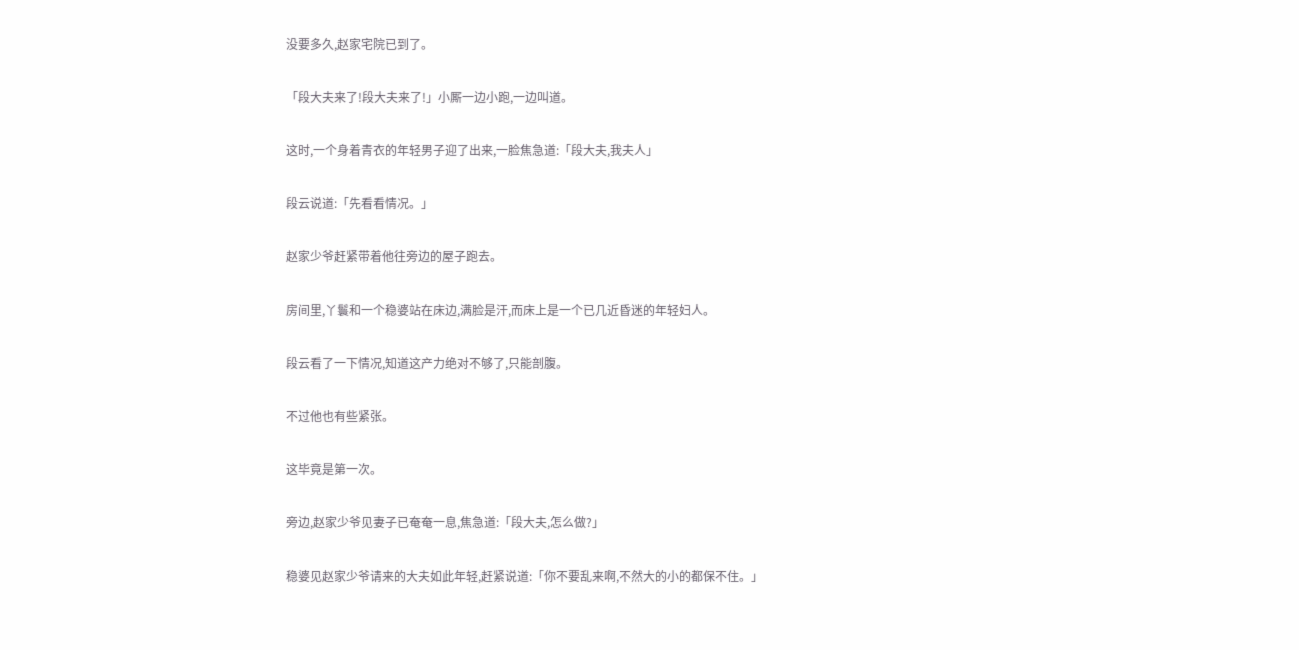没要多久,赵家宅院已到了。

「段大夫来了!段大夫来了!」小厮一边小跑,一边叫道。

这时,一个身着青衣的年轻男子迎了出来,一脸焦急道:「段大夫,我夫人」

段云说道:「先看看情况。」

赵家少爷赶紧带着他往旁边的屋子跑去。

房间里,丫鬟和一个稳婆站在床边,满脸是汗,而床上是一个已几近昏迷的年轻妇人。

段云看了一下情况,知道这产力绝对不够了,只能剖腹。

不过他也有些紧张。

这毕竟是第一次。

旁边,赵家少爷见妻子已奄奄一息,焦急道:「段大夫,怎么做?」

稳婆见赵家少爷请来的大夫如此年轻,赶紧说道:「你不要乱来啊,不然大的小的都保不住。」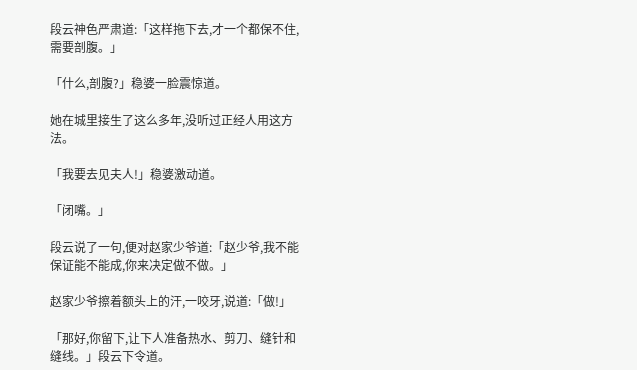段云神色严肃道:「这样拖下去,才一个都保不住,需要剖腹。」

「什么,剖腹?」稳婆一脸震惊道。

她在城里接生了这么多年,没听过正经人用这方法。

「我要去见夫人!」稳婆激动道。

「闭嘴。」

段云说了一句,便对赵家少爷道:「赵少爷,我不能保证能不能成,你来决定做不做。」

赵家少爷擦着额头上的汗,一咬牙,说道:「做!」

「那好,你留下,让下人准备热水、剪刀、缝针和缝线。」段云下令道。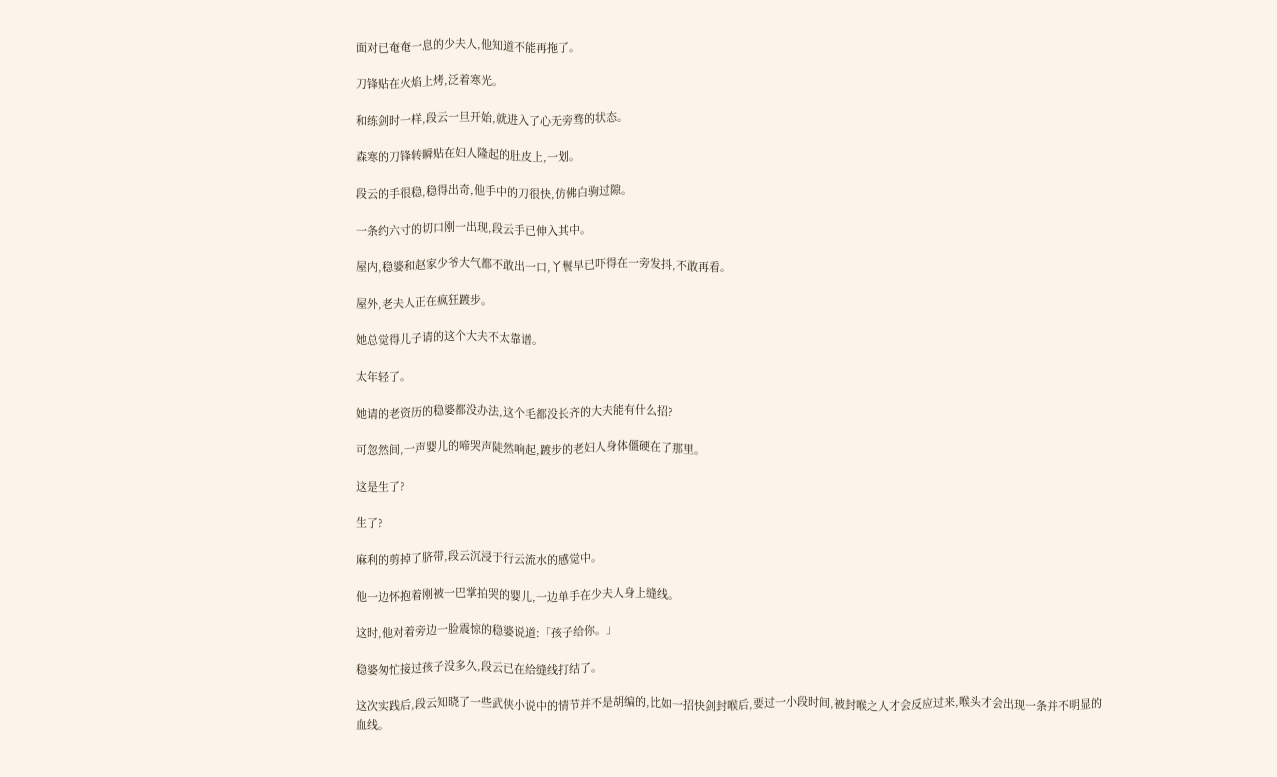面对已奄奄一息的少夫人,他知道不能再拖了。

刀锋贴在火焰上烤,泛着寒光。

和练剑时一样,段云一旦开始,就进入了心无旁骛的状态。

森寒的刀锋转瞬贴在妇人隆起的肚皮上,一划。

段云的手很稳,稳得出奇,他手中的刀很快,仿佛白驹过隙。

一条约六寸的切口刚一出现,段云手已伸入其中。

屋内,稳婆和赵家少爷大气都不敢出一口,丫鬟早已吓得在一旁发抖,不敢再看。

屋外,老夫人正在疯狂踱步。

她总觉得儿子请的这个大夫不太靠谱。

太年轻了。

她请的老资历的稳婆都没办法,这个毛都没长齐的大夫能有什么招?

可忽然间,一声婴儿的啼哭声陡然响起,踱步的老妇人身体僵硬在了那里。

这是生了?

生了?

麻利的剪掉了脐带,段云沉浸于行云流水的感觉中。

他一边怀抱着刚被一巴掌拍哭的婴儿,一边单手在少夫人身上缝线。

这时,他对着旁边一脸震惊的稳婆说道:「孩子给你。」

稳婆匆忙接过孩子没多久,段云已在给缝线打结了。

这次实践后,段云知晓了一些武侠小说中的情节并不是胡编的,比如一招快剑封喉后,要过一小段时间,被封喉之人才会反应过来,喉头才会出现一条并不明显的血线。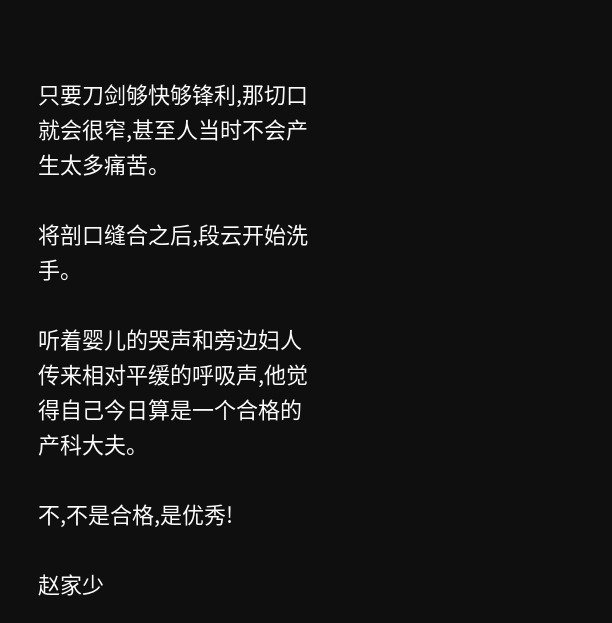只要刀剑够快够锋利,那切口就会很窄,甚至人当时不会产生太多痛苦。

将剖口缝合之后,段云开始洗手。

听着婴儿的哭声和旁边妇人传来相对平缓的呼吸声,他觉得自己今日算是一个合格的产科大夫。

不,不是合格,是优秀!

赵家少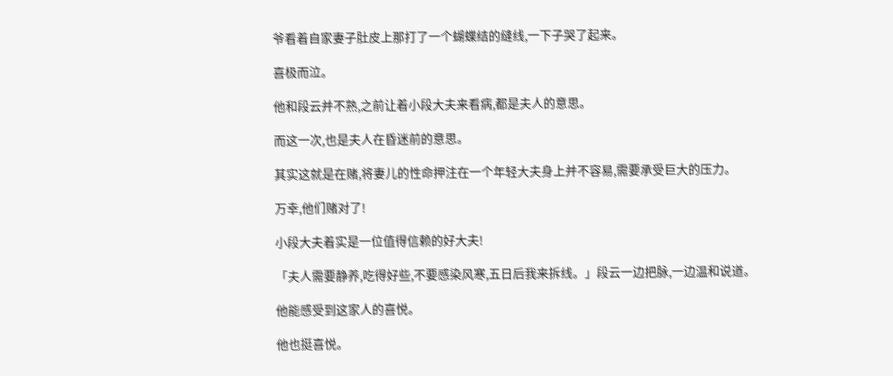爷看着自家妻子肚皮上那打了一个蝴蝶结的缝线,一下子哭了起来。

喜极而泣。

他和段云并不熟,之前让着小段大夫来看病,都是夫人的意思。

而这一次,也是夫人在昏迷前的意思。

其实这就是在赌,将妻儿的性命押注在一个年轻大夫身上并不容易,需要承受巨大的压力。

万幸,他们赌对了!

小段大夫着实是一位值得信赖的好大夫!

「夫人需要静养,吃得好些,不要感染风寒,五日后我来拆线。」段云一边把脉,一边温和说道。

他能感受到这家人的喜悦。

他也挺喜悦。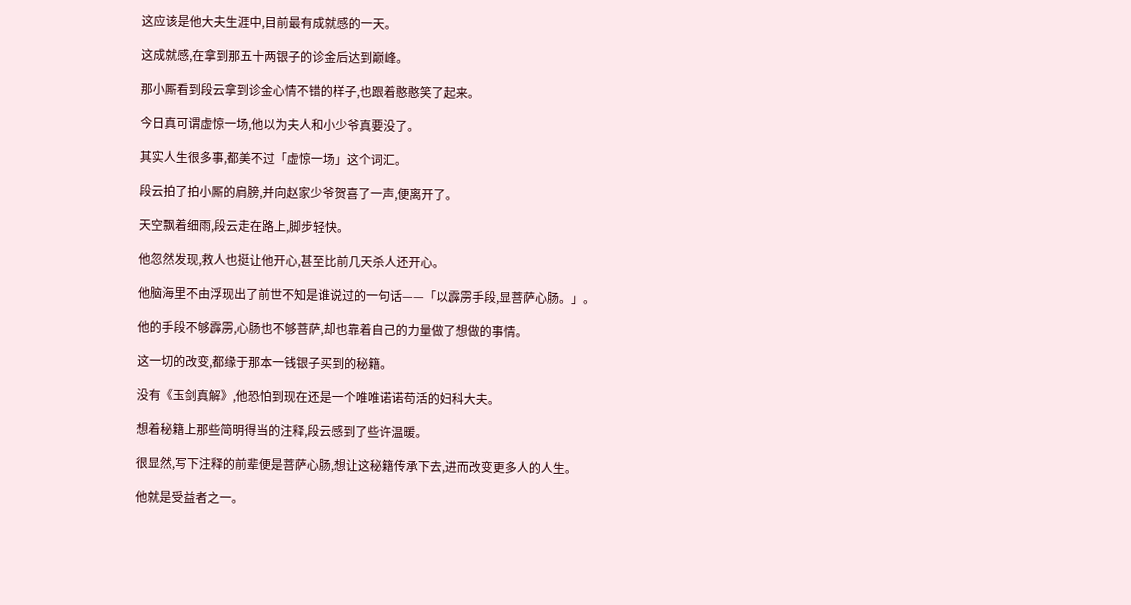这应该是他大夫生涯中,目前最有成就感的一天。

这成就感,在拿到那五十两银子的诊金后达到巅峰。

那小厮看到段云拿到诊金心情不错的样子,也跟着憨憨笑了起来。

今日真可谓虚惊一场,他以为夫人和小少爷真要没了。

其实人生很多事,都美不过「虚惊一场」这个词汇。

段云拍了拍小厮的肩膀,并向赵家少爷贺喜了一声,便离开了。

天空飘着细雨,段云走在路上,脚步轻快。

他忽然发现,救人也挺让他开心,甚至比前几天杀人还开心。

他脑海里不由浮现出了前世不知是谁说过的一句话——「以霹雳手段,显菩萨心肠。」。

他的手段不够霹雳,心肠也不够菩萨,却也靠着自己的力量做了想做的事情。

这一切的改变,都缘于那本一钱银子买到的秘籍。

没有《玉剑真解》,他恐怕到现在还是一个唯唯诺诺苟活的妇科大夫。

想着秘籍上那些简明得当的注释,段云感到了些许温暖。

很显然,写下注释的前辈便是菩萨心肠,想让这秘籍传承下去,进而改变更多人的人生。

他就是受益者之一。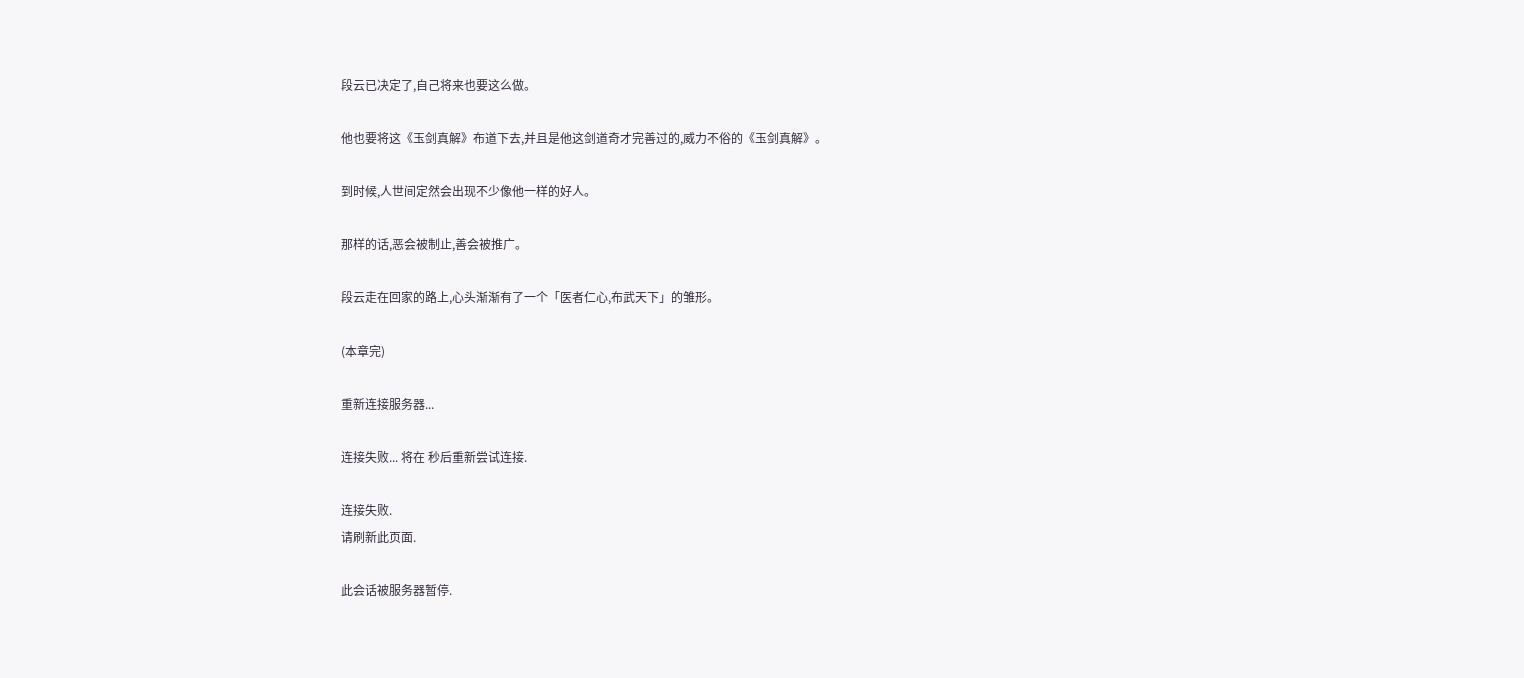段云已决定了,自己将来也要这么做。

他也要将这《玉剑真解》布道下去,并且是他这剑道奇才完善过的,威力不俗的《玉剑真解》。

到时候,人世间定然会出现不少像他一样的好人。

那样的话,恶会被制止,善会被推广。

段云走在回家的路上,心头渐渐有了一个「医者仁心,布武天下」的雏形。

(本章完)

重新连接服务器...

连接失败... 将在 秒后重新尝试连接.

连接失败.
请刷新此页面.

此会话被服务器暂停.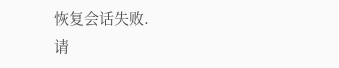恢复会话失败.
请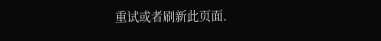重试或者刷新此页面.